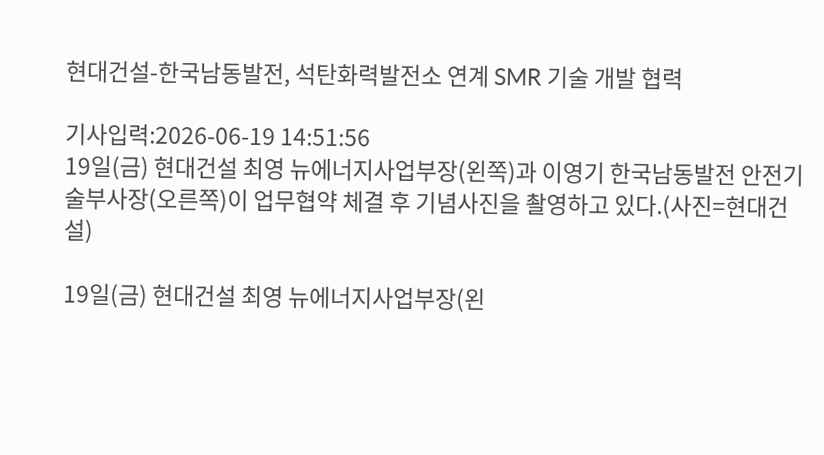현대건설-한국남동발전, 석탄화력발전소 연계 SMR 기술 개발 협력

기사입력:2026-06-19 14:51:56
19일(금) 현대건설 최영 뉴에너지사업부장(왼쪽)과 이영기 한국남동발전 안전기술부사장(오른쪽)이 업무협약 체결 후 기념사진을 촬영하고 있다.(사진=현대건설)

19일(금) 현대건설 최영 뉴에너지사업부장(왼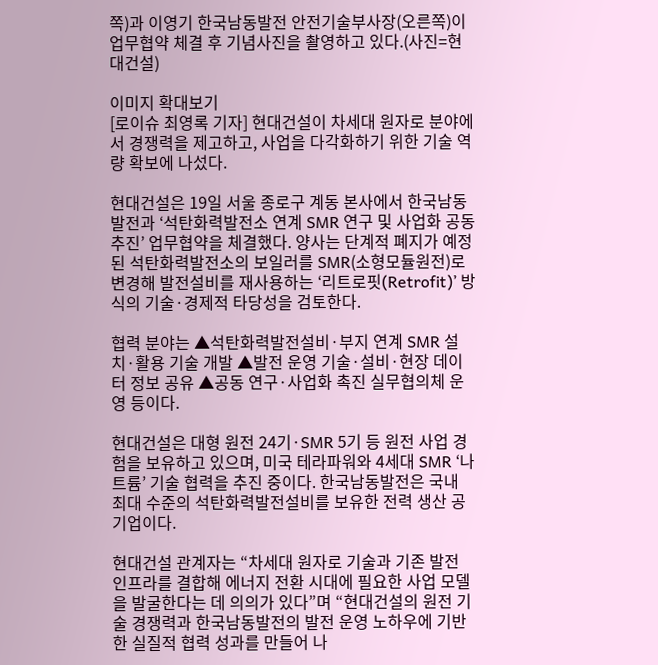쪽)과 이영기 한국남동발전 안전기술부사장(오른쪽)이 업무협약 체결 후 기념사진을 촬영하고 있다.(사진=현대건설)

이미지 확대보기
[로이슈 최영록 기자] 현대건설이 차세대 원자로 분야에서 경쟁력을 제고하고, 사업을 다각화하기 위한 기술 역량 확보에 나섰다.

현대건설은 19일 서울 종로구 계동 본사에서 한국남동발전과 ‘석탄화력발전소 연계 SMR 연구 및 사업화 공동 추진’ 업무협약을 체결했다. 양사는 단계적 폐지가 예정된 석탄화력발전소의 보일러를 SMR(소형모듈원전)로 변경해 발전설비를 재사용하는 ‘리트로핏(Retrofit)’ 방식의 기술·경제적 타당성을 검토한다.

협력 분야는 ▲석탄화력발전설비·부지 연계 SMR 설치·활용 기술 개발 ▲발전 운영 기술·설비·현장 데이터 정보 공유 ▲공동 연구·사업화 촉진 실무협의체 운영 등이다.

현대건설은 대형 원전 24기·SMR 5기 등 원전 사업 경험을 보유하고 있으며, 미국 테라파워와 4세대 SMR ‘나트륨’ 기술 협력을 추진 중이다. 한국남동발전은 국내 최대 수준의 석탄화력발전설비를 보유한 전력 생산 공기업이다.

현대건설 관계자는 “차세대 원자로 기술과 기존 발전 인프라를 결합해 에너지 전환 시대에 필요한 사업 모델을 발굴한다는 데 의의가 있다”며 “현대건설의 원전 기술 경쟁력과 한국남동발전의 발전 운영 노하우에 기반한 실질적 협력 성과를 만들어 나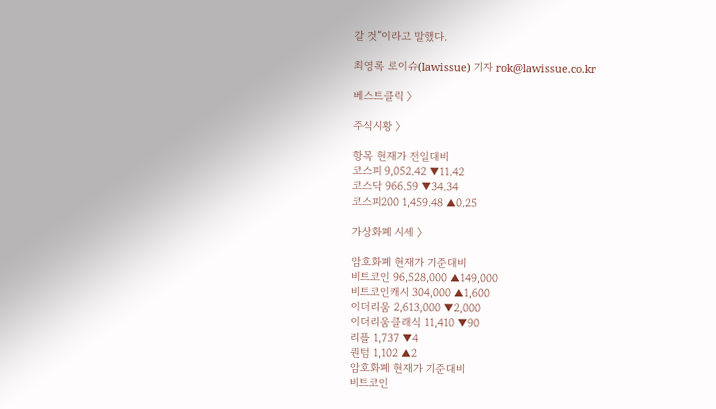갈 것”이라고 말했다.

최영록 로이슈(lawissue) 기자 rok@lawissue.co.kr

베스트클릭 〉

주식시황 〉

항목 현재가 전일대비
코스피 9,052.42 ▼11.42
코스닥 966.59 ▼34.34
코스피200 1,459.48 ▲0.25

가상화폐 시세 〉

암호화폐 현재가 기준대비
비트코인 96,528,000 ▲149,000
비트코인캐시 304,000 ▲1,600
이더리움 2,613,000 ▼2,000
이더리움클래식 11,410 ▼90
리플 1,737 ▼4
퀀텀 1,102 ▲2
암호화폐 현재가 기준대비
비트코인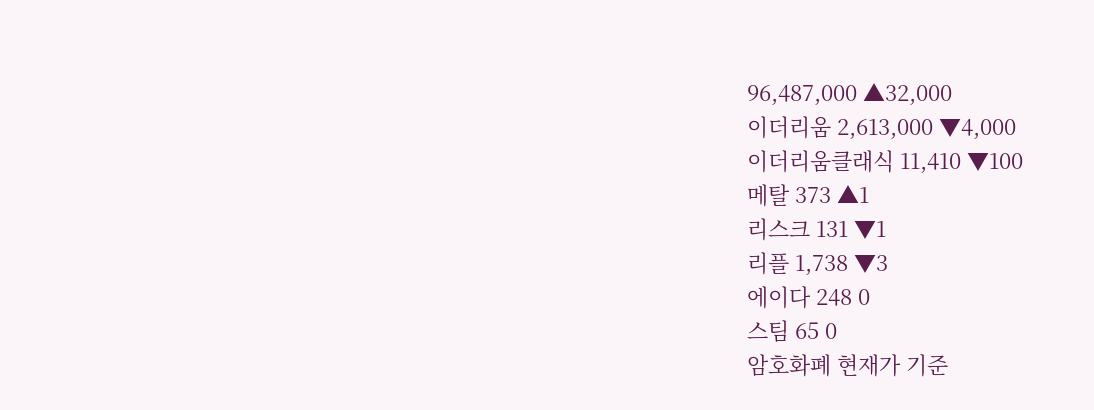96,487,000 ▲32,000
이더리움 2,613,000 ▼4,000
이더리움클래식 11,410 ▼100
메탈 373 ▲1
리스크 131 ▼1
리플 1,738 ▼3
에이다 248 0
스팀 65 0
암호화폐 현재가 기준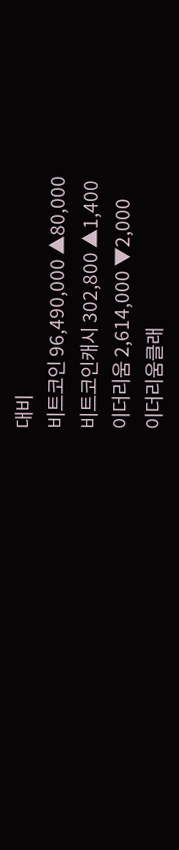대비
비트코인 96,490,000 ▲80,000
비트코인캐시 302,800 ▲1,400
이더리움 2,614,000 ▼2,000
이더리움클래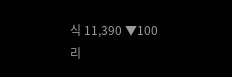식 11,390 ▼100
리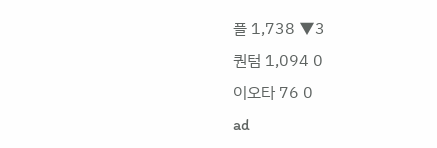플 1,738 ▼3
퀀텀 1,094 0
이오타 76 0
ad